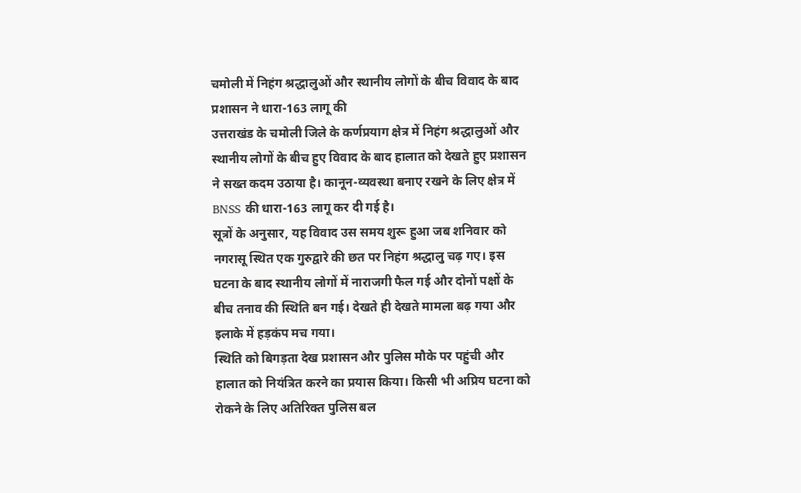चमोली में निहंग श्रद्धालुओं और स्थानीय लोगों के बीच विवाद के बाद प्रशासन ने धारा-163 लागू की
उत्तराखंड के चमोली जिले के कर्णप्रयाग क्षेत्र में निहंग श्रद्धालुओं और स्थानीय लोगों के बीच हुए विवाद के बाद हालात को देखते हुए प्रशासन ने सख्त कदम उठाया है। कानून-व्यवस्था बनाए रखने के लिए क्षेत्र में BNSS की धारा-163 लागू कर दी गई है।
सूत्रों के अनुसार, यह विवाद उस समय शुरू हुआ जब शनिवार को नगरासू स्थित एक गुरुद्वारे की छत पर निहंग श्रद्धालु चढ़ गए। इस घटना के बाद स्थानीय लोगों में नाराजगी फैल गई और दोनों पक्षों के बीच तनाव की स्थिति बन गई। देखते ही देखते मामला बढ़ गया और इलाके में हड़कंप मच गया।
स्थिति को बिगड़ता देख प्रशासन और पुलिस मौके पर पहुंची और हालात को नियंत्रित करने का प्रयास किया। किसी भी अप्रिय घटना को रोकने के लिए अतिरिक्त पुलिस बल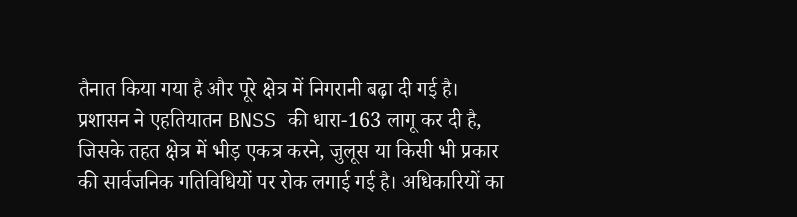तैनात किया गया है और पूरे क्षेत्र में निगरानी बढ़ा दी गई है।
प्रशासन ने एहतियातन BNSS की धारा-163 लागू कर दी है, जिसके तहत क्षेत्र में भीड़ एकत्र करने, जुलूस या किसी भी प्रकार की सार्वजनिक गतिविधियों पर रोक लगाई गई है। अधिकारियों का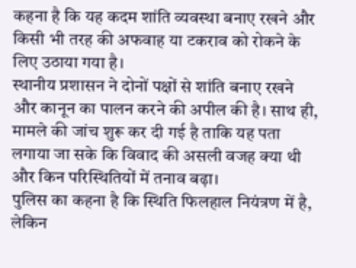कहना है कि यह कदम शांति व्यवस्था बनाए रखने और किसी भी तरह की अफवाह या टकराव को रोकने के लिए उठाया गया है।
स्थानीय प्रशासन ने दोनों पक्षों से शांति बनाए रखने और कानून का पालन करने की अपील की है। साथ ही, मामले की जांच शुरू कर दी गई है ताकि यह पता लगाया जा सके कि विवाद की असली वजह क्या थी और किन परिस्थितियों में तनाव बढ़ा।
पुलिस का कहना है कि स्थिति फिलहाल नियंत्रण में है, लेकिन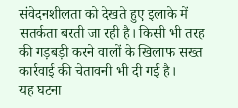संवेदनशीलता को देखते हुए इलाके में सतर्कता बरती जा रही है। किसी भी तरह की गड़बड़ी करने वालों के खिलाफ सख्त कार्रवाई की चेतावनी भी दी गई है।
यह घटना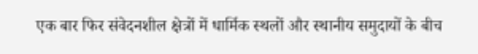एक बार फिर संवेदनशील क्षेत्रों में धार्मिक स्थलों और स्थानीय समुदायों के बीच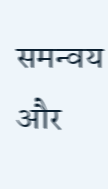समन्वय और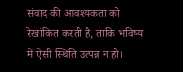संवाद की आवश्यकता को रेखांकित करती है, ताकि भविष्य में ऐसी स्थिति उत्पन्न न हो।